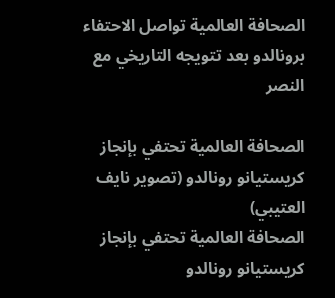الصحافة العالمية تواصل الاحتفاء برونالدو بعد تتويجه التاريخي مع النصر

الصحافة العالمية تحتفي بإنجاز كريستيانو رونالدو (تصوير نايف العتيبي)
الصحافة العالمية تحتفي بإنجاز كريستيانو رونالدو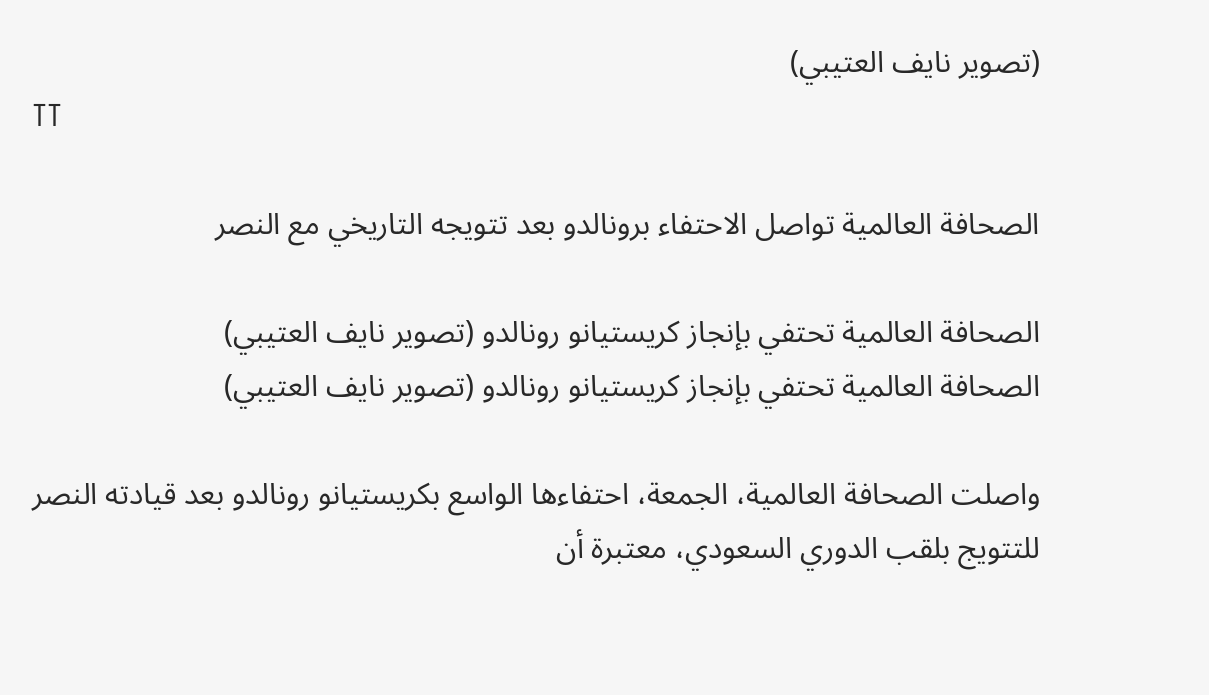(تصوير نايف العتيبي)
TT

الصحافة العالمية تواصل الاحتفاء برونالدو بعد تتويجه التاريخي مع النصر

الصحافة العالمية تحتفي بإنجاز كريستيانو رونالدو (تصوير نايف العتيبي)
الصحافة العالمية تحتفي بإنجاز كريستيانو رونالدو (تصوير نايف العتيبي)

واصلت الصحافة العالمية، الجمعة، احتفاءها الواسع بكريستيانو رونالدو بعد قيادته النصر للتتويج بلقب الدوري السعودي، معتبرة أن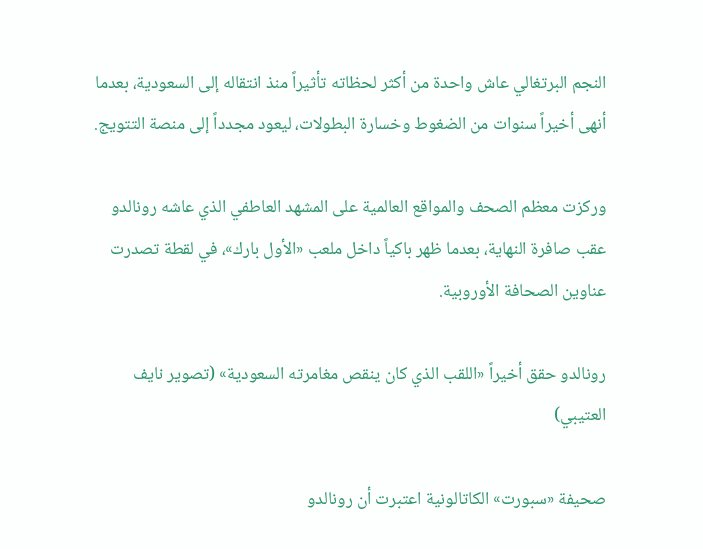النجم البرتغالي عاش واحدة من أكثر لحظاته تأثيراً منذ انتقاله إلى السعودية، بعدما أنهى أخيراً سنوات من الضغوط وخسارة البطولات، ليعود مجدداً إلى منصة التتويج.

وركزت معظم الصحف والمواقع العالمية على المشهد العاطفي الذي عاشه رونالدو عقب صافرة النهاية، بعدما ظهر باكياً داخل ملعب «الأول بارك»، في لقطة تصدرت عناوين الصحافة الأوروبية.

رونالدو حقق أخيراً «اللقب الذي كان ينقص مغامرته السعودية» (تصوير نايف العتيبي)

صحيفة «سبورت» الكاتالونية اعتبرت أن رونالدو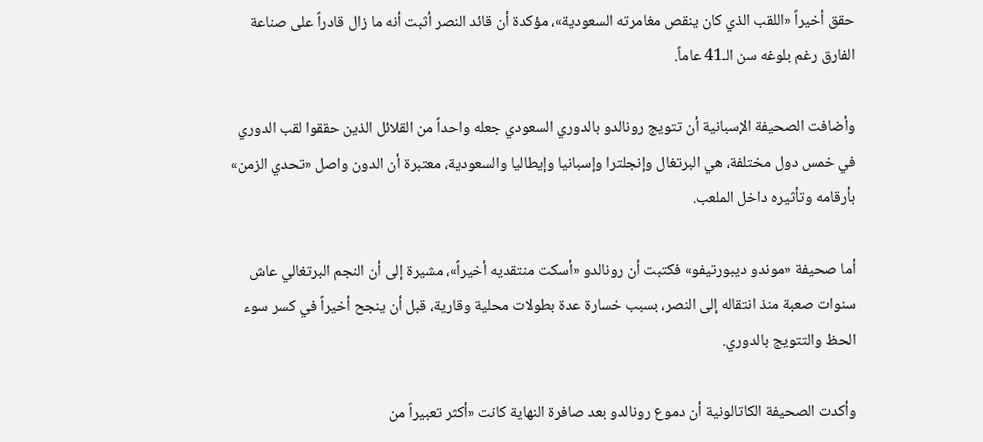حقق أخيراً «اللقب الذي كان ينقص مغامرته السعودية»، مؤكدة أن قائد النصر أثبت أنه ما زال قادراً على صناعة الفارق رغم بلوغه سن الـ41 عاماً.

وأضافت الصحيفة الإسبانية أن تتويج رونالدو بالدوري السعودي جعله واحداً من القلائل الذين حققوا لقب الدوري في خمس دول مختلفة، هي البرتغال وإنجلترا وإسبانيا وإيطاليا والسعودية، معتبرة أن الدون واصل «تحدي الزمن» بأرقامه وتأثيره داخل الملعب.

أما صحيفة «موندو ديبورتيفو» فكتبت أن رونالدو «أسكت منتقديه أخيراً»، مشيرة إلى أن النجم البرتغالي عاش سنوات صعبة منذ انتقاله إلى النصر، بسبب خسارة عدة بطولات محلية وقارية، قبل أن ينجح أخيراً في كسر سوء الحظ والتتويج بالدوري.

وأكدت الصحيفة الكاتالونية أن دموع رونالدو بعد صافرة النهاية كانت «أكثر تعبيراً من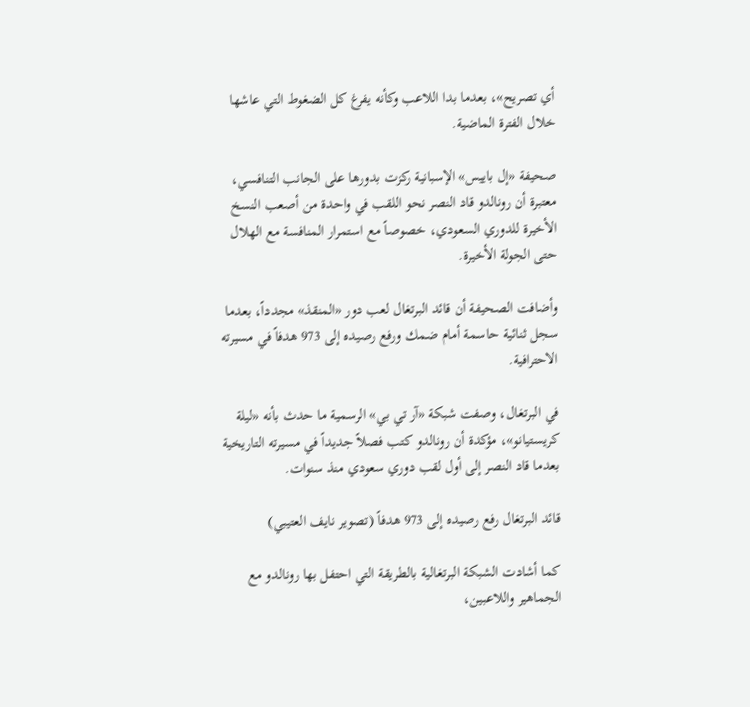أي تصريح»، بعدما بدا اللاعب وكأنه يفرغ كل الضغوط التي عاشها خلال الفترة الماضية.

صحيفة «إل باييس» الإسبانية ركزت بدورها على الجانب التنافسي، معتبرة أن رونالدو قاد النصر نحو اللقب في واحدة من أصعب النسخ الأخيرة للدوري السعودي، خصوصاً مع استمرار المنافسة مع الهلال حتى الجولة الأخيرة.

وأضافت الصحيفة أن قائد البرتغال لعب دور «المنقذ» مجدداً، بعدما سجل ثنائية حاسمة أمام ضمك ورفع رصيده إلى 973 هدفاً في مسيرته الاحترافية.

في البرتغال، وصفت شبكة «آر تي بي» الرسمية ما حدث بأنه «ليلة كريستيانو»، مؤكدة أن رونالدو كتب فصلاً جديداً في مسيرته التاريخية بعدما قاد النصر إلى أول لقب دوري سعودي منذ سنوات.

قائد البرتغال رفع رصيده إلى 973 هدفاً (تصوير نايف العتيبي)

كما أشادت الشبكة البرتغالية بالطريقة التي احتفل بها رونالدو مع الجماهير واللاعبين،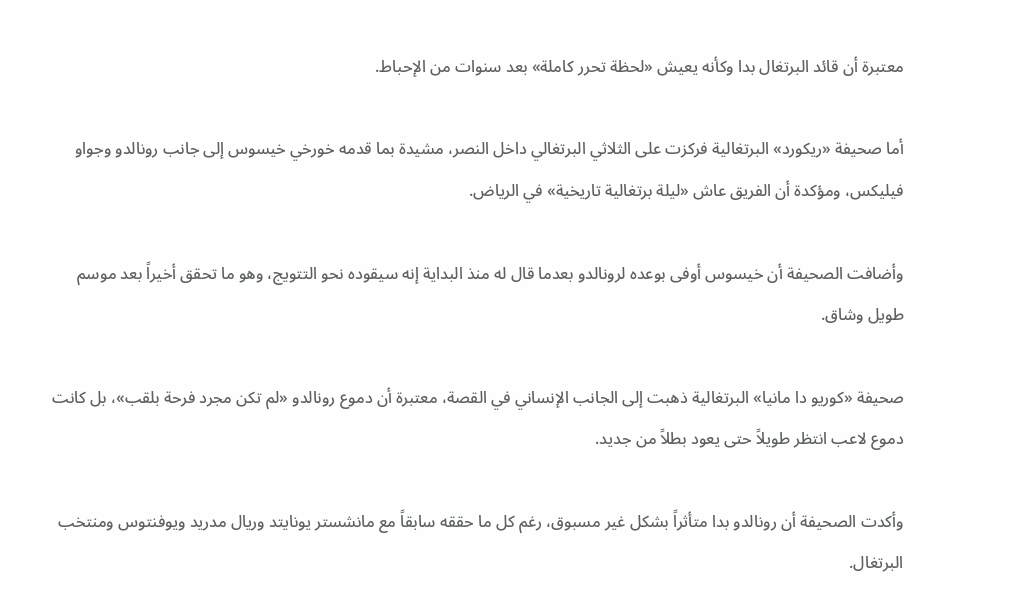معتبرة أن قائد البرتغال بدا وكأنه يعيش «لحظة تحرر كاملة» بعد سنوات من الإحباط.

أما صحيفة «ريكورد» البرتغالية فركزت على الثلاثي البرتغالي داخل النصر، مشيدة بما قدمه خورخي خيسوس إلى جانب رونالدو وجواو فيليكس، ومؤكدة أن الفريق عاش «ليلة برتغالية تاريخية» في الرياض.

وأضافت الصحيفة أن خيسوس أوفى بوعده لرونالدو بعدما قال له منذ البداية إنه سيقوده نحو التتويج، وهو ما تحقق أخيراً بعد موسم طويل وشاق.

صحيفة «كوريو دا مانيا» البرتغالية ذهبت إلى الجانب الإنساني في القصة، معتبرة أن دموع رونالدو «لم تكن مجرد فرحة بلقب»، بل كانت دموع لاعب انتظر طويلاً حتى يعود بطلاً من جديد.

وأكدت الصحيفة أن رونالدو بدا متأثراً بشكل غير مسبوق، رغم كل ما حققه سابقاً مع مانشستر يونايتد وريال مدريد ويوفنتوس ومنتخب البرتغال.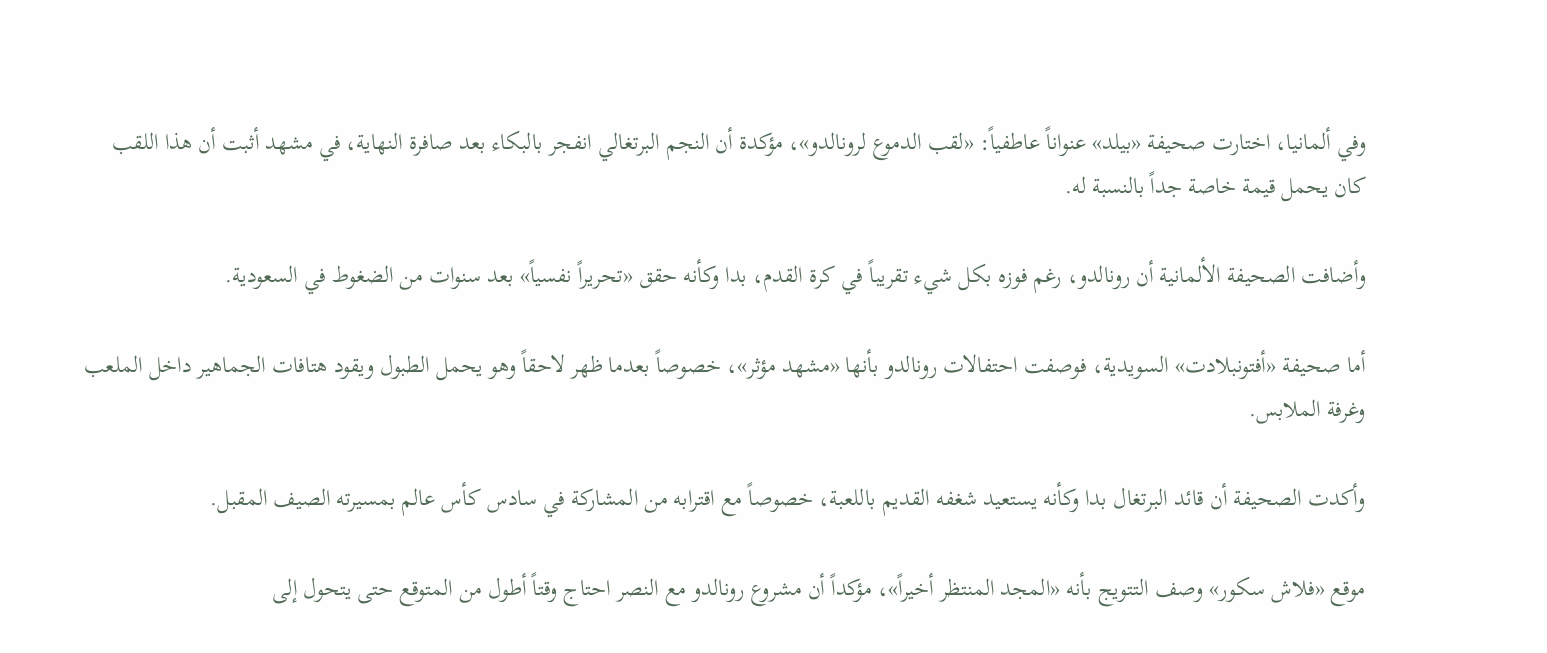وفي ألمانيا، اختارت صحيفة «بيلد» عنواناً عاطفياً: «لقب الدموع لرونالدو»، مؤكدة أن النجم البرتغالي انفجر بالبكاء بعد صافرة النهاية، في مشهد أثبت أن هذا اللقب كان يحمل قيمة خاصة جداً بالنسبة له.

وأضافت الصحيفة الألمانية أن رونالدو، رغم فوزه بكل شيء تقريباً في كرة القدم، بدا وكأنه حقق «تحريراً نفسياً» بعد سنوات من الضغوط في السعودية.

أما صحيفة «أفتونبلادت» السويدية، فوصفت احتفالات رونالدو بأنها «مشهد مؤثر»، خصوصاً بعدما ظهر لاحقاً وهو يحمل الطبول ويقود هتافات الجماهير داخل الملعب وغرفة الملابس.

وأكدت الصحيفة أن قائد البرتغال بدا وكأنه يستعيد شغفه القديم باللعبة، خصوصاً مع اقترابه من المشاركة في سادس كأس عالم بمسيرته الصيف المقبل.

موقع «فلاش سكور» وصف التتويج بأنه «المجد المنتظر أخيراً»، مؤكداً أن مشروع رونالدو مع النصر احتاج وقتاً أطول من المتوقع حتى يتحول إلى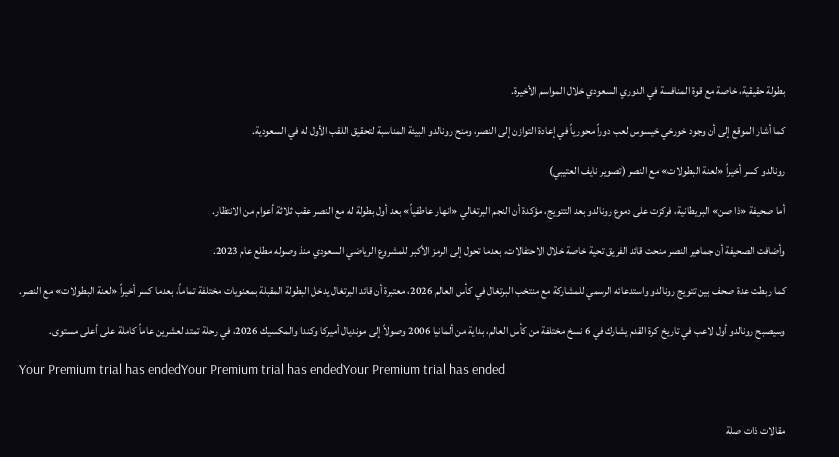بطولة حقيقية، خاصة مع قوة المنافسة في الدوري السعودي خلال المواسم الأخيرة.

كما أشار الموقع إلى أن وجود خورخي خيسوس لعب دوراً محورياً في إعادة التوازن إلى النصر، ومنح رونالدو البيئة المناسبة لتحقيق اللقب الأول له في السعودية.

رونالدو كسر أخيراً «لعنة البطولات» مع النصر (تصوير نايف العتيبي)

أما صحيفة «ذا صن» البريطانية، فركزت على دموع رونالدو بعد التتويج، مؤكدة أن النجم البرتغالي «انهار عاطفياً» بعد أول بطولة له مع النصر عقب ثلاثة أعوام من الانتظار.

وأضافت الصحيفة أن جماهير النصر منحت قائد الفريق تحية خاصة خلال الاحتفالات، بعدما تحول إلى الرمز الأكبر للمشروع الرياضي السعودي منذ وصوله مطلع عام 2023.

كما ربطت عدة صحف بين تتويج رونالدو واستدعائه الرسمي للمشاركة مع منتخب البرتغال في كأس العالم 2026، معتبرة أن قائد البرتغال يدخل البطولة المقبلة بمعنويات مختلفة تماماً، بعدما كسر أخيراً «لعنة البطولات» مع النصر.

وسيصبح رونالدو أول لاعب في تاريخ كرة القدم يشارك في 6 نسخ مختلفة من كأس العالم، بداية من ألمانيا 2006 وصولاً إلى مونديال أميركا وكندا والمكسيك 2026، في رحلة تمتد لعشرين عاماً كاملة على أعلى مستوى.

Your Premium trial has endedYour Premium trial has endedYour Premium trial has ended


مقالات ذات صلة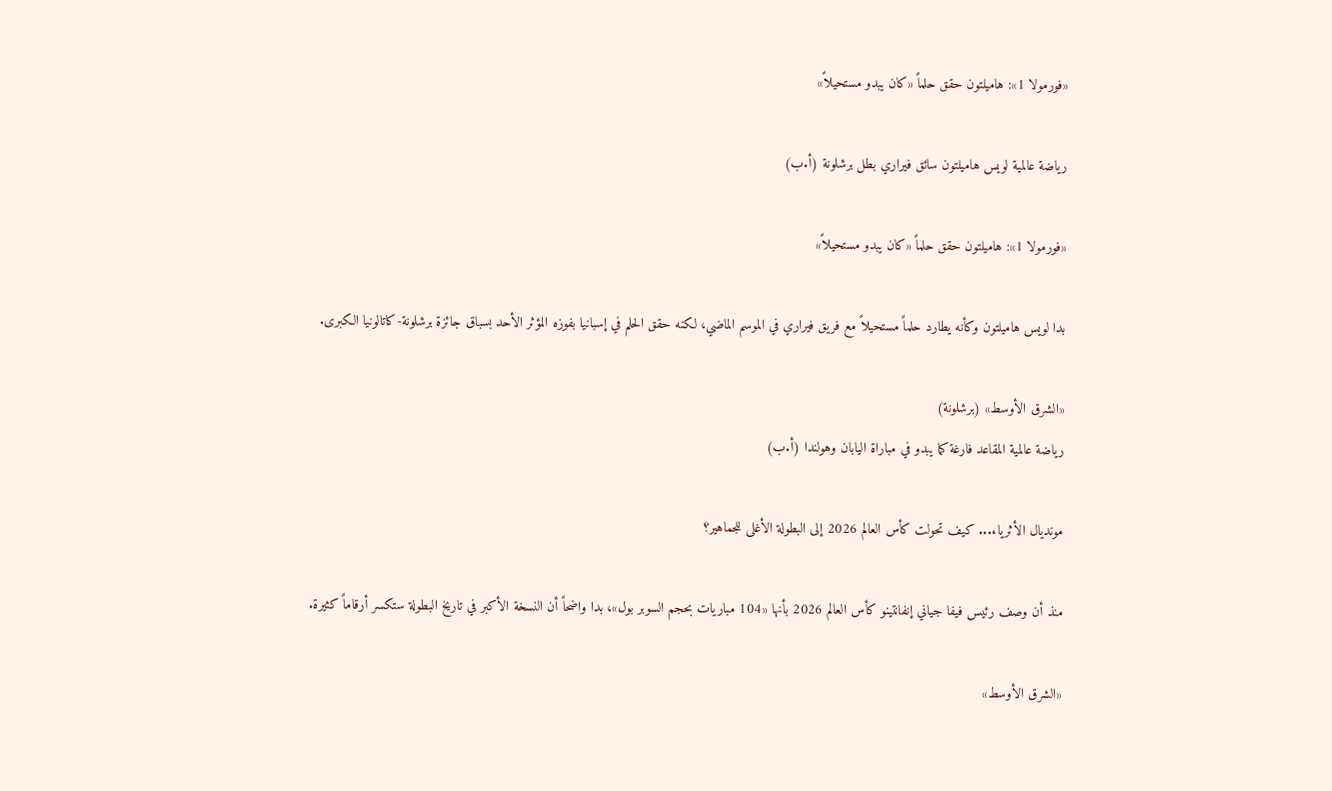«فورمولا 1»: هاميلتون حقق حلماً «كان يبدو مستحيلاً»

رياضة عالمية لويس هاميلتون سائق فيراري بطل برشلونة (أ.ب)

«فورمولا 1»: هاميلتون حقق حلماً «كان يبدو مستحيلاً»

بدا لويس هاميلتون وكأنه يطارد حلماً مستحيلاً مع فريق فيراري في الموسم الماضي، لكنه حقق الحلم في إسبانيا بفوزه المؤثر الأحد بسباق جائزة برشلونة-كاتالونيا الكبرى.

«الشرق الأوسط» (برشلونة)
رياضة عالمية المقاعد فارغة كما يبدو في مباراة اليابان وهولندا (أ.ب)

مونديال الأثرياء... كيف تحولت كأس العالم 2026 إلى البطولة الأغلى للجماهير؟

منذ أن وصف رئيس فيفا جياني إنفانتينو كأس العالم 2026 بأنها «104 مباريات بحجم السوبر بول»، بدا واضحاً أن النسخة الأكبر في تاريخ البطولة ستكسر أرقاماً كثيرة.

«الشرق الأوسط»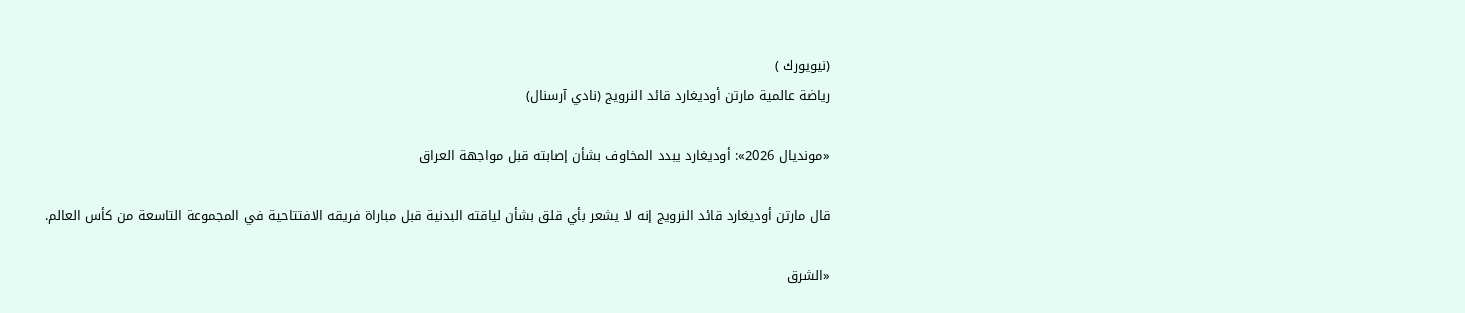(نيويورك )
رياضة عالمية مارتن أوديغارد قائد النرويج (نادي آرسنال)

«مونديال 2026»: أوديغارد يبدد المخاوف بشأن إصابته قبل مواجهة العراق

قال مارتن أوديغارد قائد النرويج إنه لا يشعر بأي قلق بشأن لياقته البدنية قبل مباراة فريقه الافتتاحية في المجموعة التاسعة من كأس العالم.

«الشرق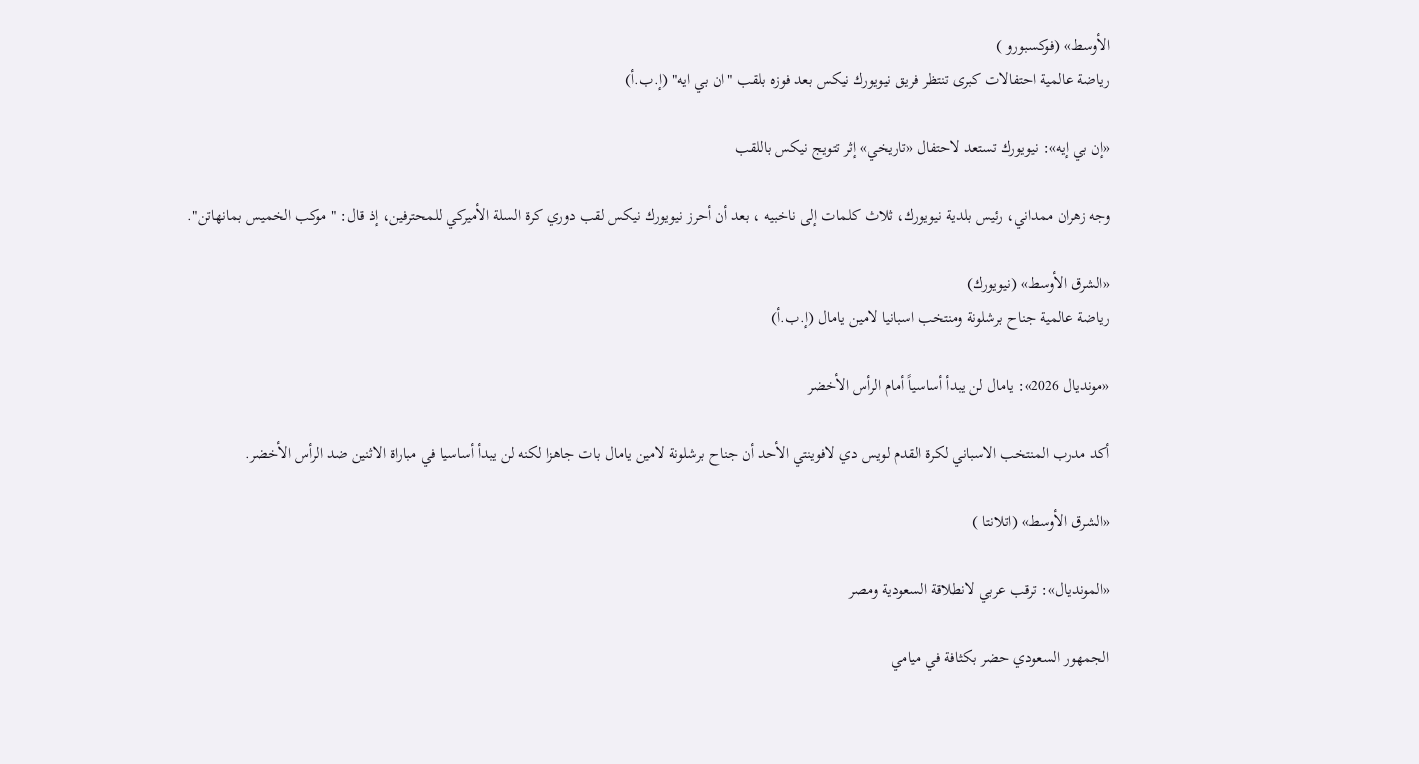الأوسط» (فوكسبورو )
رياضة عالمية احتفالات كبرى تنتظر فريق نيويورك نيكس بعد فوزه بلقب "ان بي ايه" (إ.ب.أ)

«إن بي إيه»: نيويورك تستعد لاحتفال «تاريخي» إثر تتويج نيكس باللقب

وجه زهران ممداني، رئيس بلدية نيويورك، ثلاث كلمات إلى ناخبيه ، بعد أن أحرز نيويورك نيكس لقب دوري كرة السلة الأميركي للمحترفين، إذ قال: "موكب الخميس بمانهاتن".

«الشرق الأوسط» (نيويورك)
رياضة عالمية جناح برشلونة ومنتخب اسبانيا لامين يامال (إ.ب.أ)

«مونديال 2026»: يامال لن يبدأ أساسياً أمام الرأس الأخضر

أكد مدرب المنتخب الاسباني لكرة القدم لويس دي لافوينتي الأحد أن جناح برشلونة لامين يامال بات جاهزا لكنه لن يبدأ أساسيا في مباراة الاثنين ضد الرأس الأخضر.

«الشرق الأوسط» (اتلانتا )

«المونديال»: ترقب عربي لانطلاقة السعودية ومصر

الجمهور السعودي حضر بكثافة في ميامي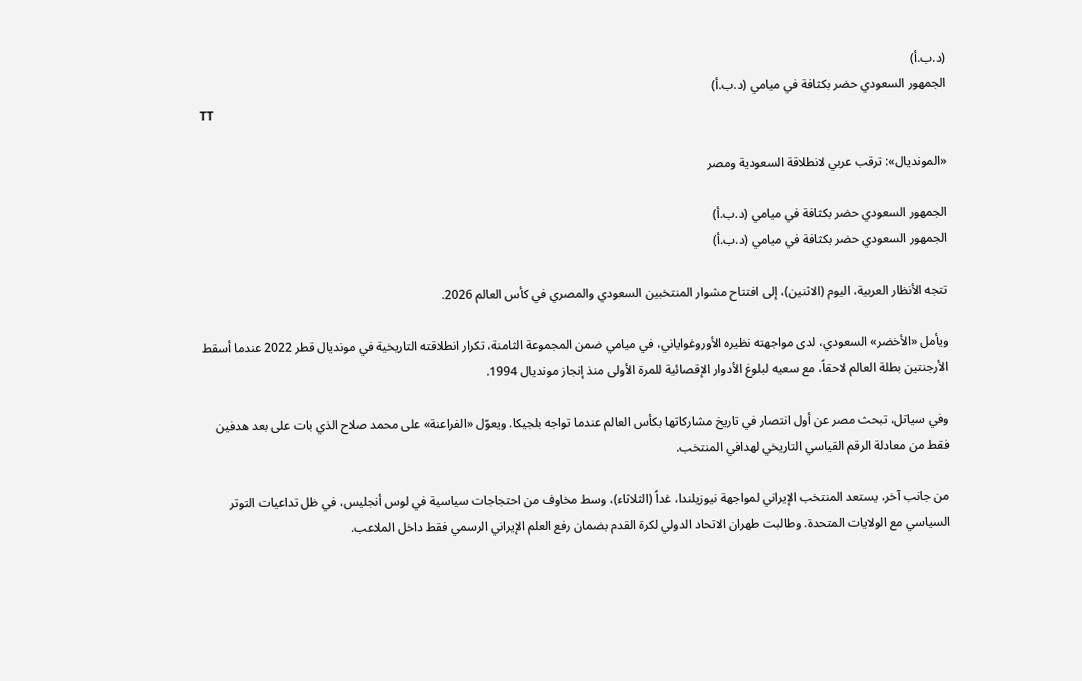(د.ب.أ)
الجمهور السعودي حضر بكثافة في ميامي (د.ب.أ)
TT

«المونديال»: ترقب عربي لانطلاقة السعودية ومصر

الجمهور السعودي حضر بكثافة في ميامي (د.ب.أ)
الجمهور السعودي حضر بكثافة في ميامي (د.ب.أ)

تتجه الأنظار العربية، اليوم (الاثنين)، إلى افتتاح مشوار المنتخبين السعودي والمصري في كأس العالم 2026.

ويأمل «الأخضر» السعودي، لدى مواجهته نظيره الأوروغواياني، في ميامي ضمن المجموعة الثامنة، تكرار انطلاقته التاريخية في مونديال قطر 2022 عندما أسقط الأرجنتين بطلة العالم لاحقاً، مع سعيه لبلوغ الأدوار الإقصائية للمرة الأولى منذ إنجاز مونديال 1994.

وفي سياتل، تبحث مصر عن أول انتصار في تاريخ مشاركاتها بكأس العالم عندما تواجه بلجيكا. ويعوّل «الفراعنة» على محمد صلاح الذي بات على بعد هدفين فقط من معادلة الرقم القياسي التاريخي لهدافي المنتخب.

من جانب آخر، يستعد المنتخب الإيراني لمواجهة نيوزيلندا، غداً (الثلاثاء)، وسط مخاوف من احتجاجات سياسية في لوس أنجليس، في ظل تداعيات التوتر السياسي مع الولايات المتحدة. وطالبت طهران الاتحاد الدولي لكرة القدم بضمان رفع العلم الإيراني الرسمي فقط داخل الملاعب.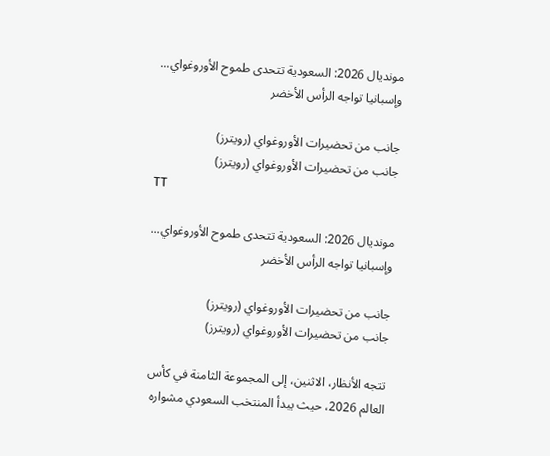مونديال 2026: السعودية تتحدى طموح الأوروغواي... وإسبانيا تواجه الرأس الأخضر

جانب من تحضيرات الأوروغواي (رويترز)
جانب من تحضيرات الأوروغواي (رويترز)
TT

مونديال 2026: السعودية تتحدى طموح الأوروغواي... وإسبانيا تواجه الرأس الأخضر

جانب من تحضيرات الأوروغواي (رويترز)
جانب من تحضيرات الأوروغواي (رويترز)

تتجه الأنظار، الاثنين، إلى المجموعة الثامنة في كأس العالم 2026، حيث يبدأ المنتخب السعودي مشواره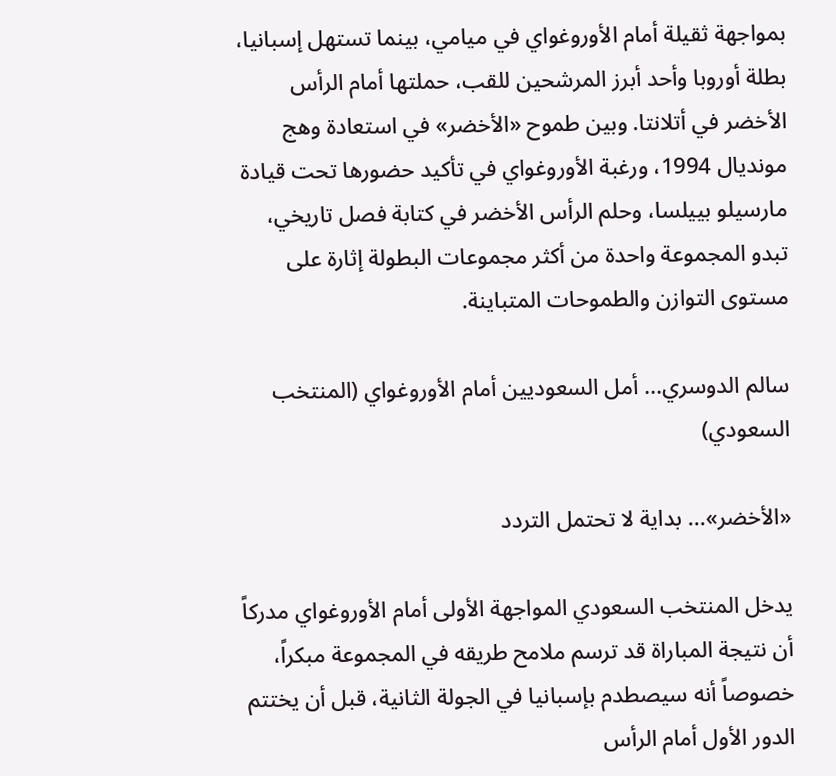بمواجهة ثقيلة أمام الأوروغواي في ميامي، بينما تستهل إسبانيا، بطلة أوروبا وأحد أبرز المرشحين للقب، حملتها أمام الرأس الأخضر في أتلانتا. وبين طموح «الأخضر» في استعادة وهج مونديال 1994، ورغبة الأوروغواي في تأكيد حضورها تحت قيادة مارسيلو بييلسا، وحلم الرأس الأخضر في كتابة فصل تاريخي، تبدو المجموعة واحدة من أكثر مجموعات البطولة إثارة على مستوى التوازن والطموحات المتباينة.

سالم الدوسري... أمل السعوديين أمام الأوروغواي (المنتخب السعودي)

«الأخضر»... بداية لا تحتمل التردد

يدخل المنتخب السعودي المواجهة الأولى أمام الأوروغواي مدركاً أن نتيجة المباراة قد ترسم ملامح طريقه في المجموعة مبكراً، خصوصاً أنه سيصطدم بإسبانيا في الجولة الثانية، قبل أن يختتم الدور الأول أمام الرأس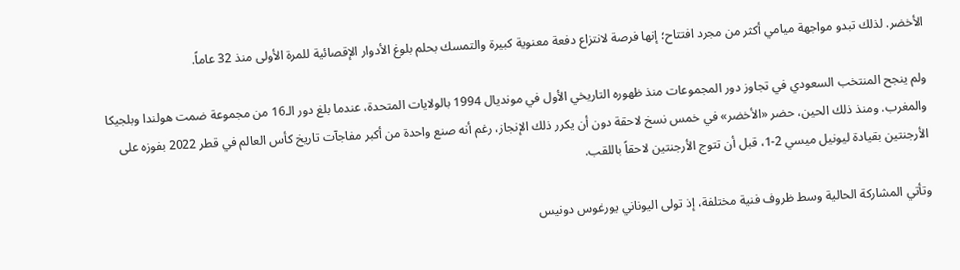الأخضر. لذلك تبدو مواجهة ميامي أكثر من مجرد افتتاح؛ إنها فرصة لانتزاع دفعة معنوية كبيرة والتمسك بحلم بلوغ الأدوار الإقصائية للمرة الأولى منذ 32 عاماً.

ولم ينجح المنتخب السعودي في تجاوز دور المجموعات منذ ظهوره التاريخي الأول في مونديال 1994 بالولايات المتحدة، عندما بلغ دور الـ16 من مجموعة ضمت هولندا وبلجيكا والمغرب. ومنذ ذلك الحين، حضر «الأخضر» في خمس نسخ لاحقة دون أن يكرر ذلك الإنجاز، رغم أنه صنع واحدة من أكبر مفاجآت تاريخ كأس العالم في قطر 2022 بفوزه على الأرجنتين بقيادة ليونيل ميسي 2-1، قبل أن تتوج الأرجنتين لاحقاً باللقب.

وتأتي المشاركة الحالية وسط ظروف فنية مختلفة، إذ تولى اليوناني يورغوس دونيس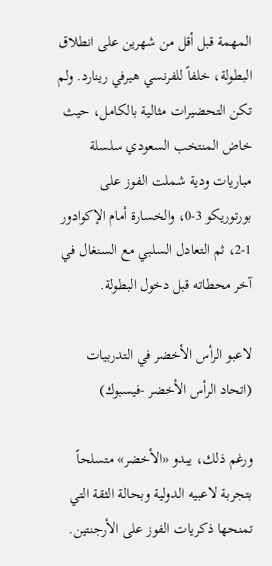المهمة قبل أقل من شهرين على انطلاق البطولة، خلفاً للفرنسي هيرفي رينارد. ولم تكن التحضيرات مثالية بالكامل، حيث خاض المنتخب السعودي سلسلة مباريات ودية شملت الفوز على بورتوريكو 3-0، والخسارة أمام الإكوادور 1-2، ثم التعادل السلبي مع السنغال في آخر محطاته قبل دخول البطولة.

لاعبو الرأس الأخضر في التدربيات (اتحاد الرأس الأخضر -فيسبوك)

ورغم ذلك، يبدو «الأخضر» متسلحاً بتجربة لاعبيه الدولية وبحالة الثقة التي تمنحها ذكريات الفوز على الأرجنتين.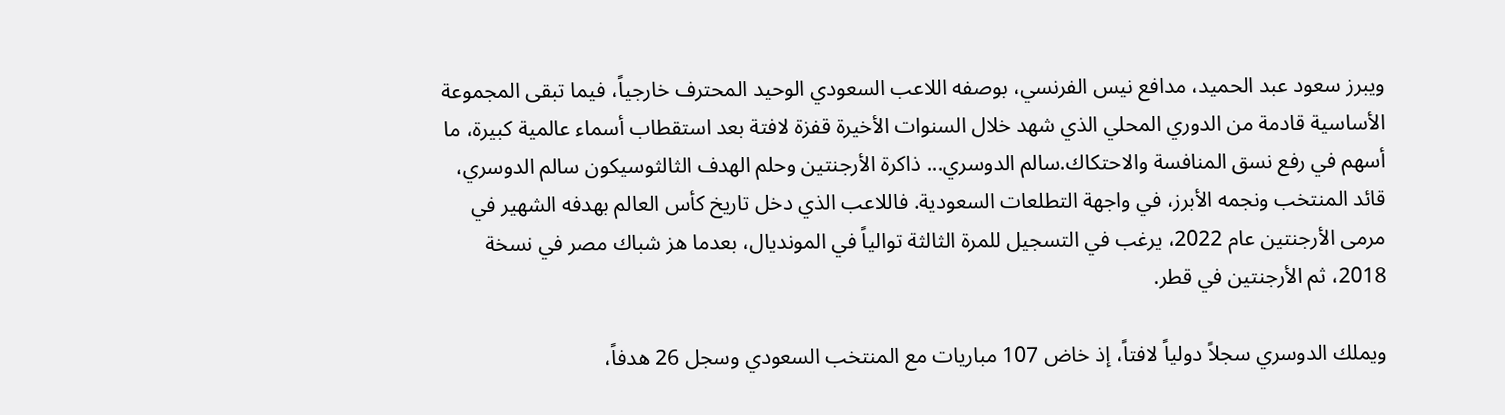ويبرز سعود عبد الحميد، مدافع نيس الفرنسي، بوصفه اللاعب السعودي الوحيد المحترف خارجياً، فيما تبقى المجموعة الأساسية قادمة من الدوري المحلي الذي شهد خلال السنوات الأخيرة قفزة لافتة بعد استقطاب أسماء عالمية كبيرة، ما أسهم في رفع نسق المنافسة والاحتكاك.سالم الدوسري... ذاكرة الأرجنتين وحلم الهدف الثالثوسيكون سالم الدوسري، قائد المنتخب ونجمه الأبرز، في واجهة التطلعات السعودية. فاللاعب الذي دخل تاريخ كأس العالم بهدفه الشهير في مرمى الأرجنتين عام 2022، يرغب في التسجيل للمرة الثالثة توالياً في المونديال، بعدما هز شباك مصر في نسخة 2018، ثم الأرجنتين في قطر.

ويملك الدوسري سجلاً دولياً لافتاً، إذ خاض 107 مباريات مع المنتخب السعودي وسجل 26 هدفاً،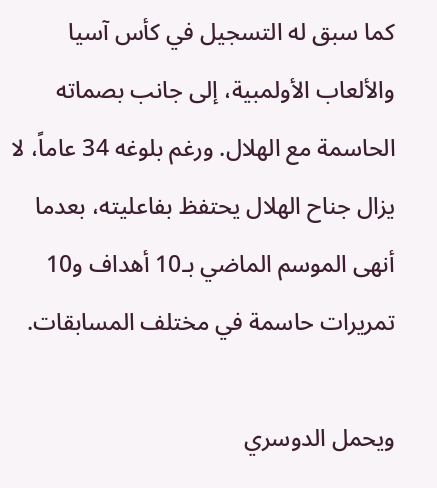كما سبق له التسجيل في كأس آسيا والألعاب الأولمبية، إلى جانب بصماته الحاسمة مع الهلال. ورغم بلوغه 34 عاماً، لا يزال جناح الهلال يحتفظ بفاعليته، بعدما أنهى الموسم الماضي بـ10 أهداف و10 تمريرات حاسمة في مختلف المسابقات.

ويحمل الدوسري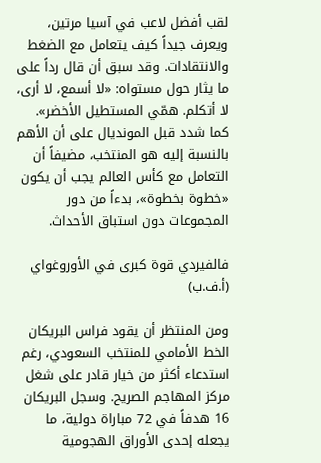لقب أفضل لاعب في آسيا مرتين، ويعرف جيداً كيف يتعامل مع الضغط والانتقادات. وقد سبق أن قال رداً على ما يثار حول مستواه: «لا أسمع، لا أرى، لا أتكلم. همّي المستطيل الأخضر». كما شدد قبل المونديال على أن الأهم بالنسبة إليه هو المنتخب، مضيفاً أن التعامل مع كأس العالم يجب أن يكون «خطوة بخطوة»، بدءاً من دور المجموعات دون استباق الأحداث.

فالفيردي قوة كبرى في الأوروغواي (أ.ف.ب)

ومن المنتظر أن يقود فراس البريكان الخط الأمامي للمنتخب السعودي، رغم استدعاء أكثر من خيار قادر على شغل مركز المهاجم الصريح. وسجل البريكان 16 هدفاً في 72 مباراة دولية، ما يجعله إحدى الأوراق الهجومية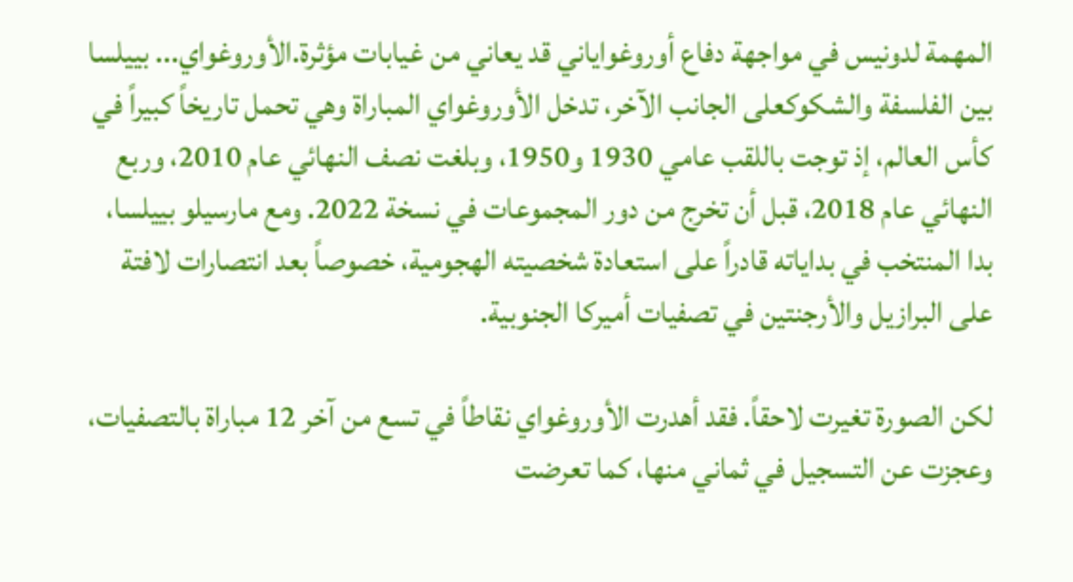المهمة لدونيس في مواجهة دفاع أوروغواياني قد يعاني من غيابات مؤثرة.الأوروغواي... بييلسا بين الفلسفة والشكوكعلى الجانب الآخر، تدخل الأوروغواي المباراة وهي تحمل تاريخاً كبيراً في كأس العالم، إذ توجت باللقب عامي 1930 و1950، وبلغت نصف النهائي عام 2010، وربع النهائي عام 2018، قبل أن تخرج من دور المجموعات في نسخة 2022. ومع مارسيلو بييلسا، بدا المنتخب في بداياته قادراً على استعادة شخصيته الهجومية، خصوصاً بعد انتصارات لافتة على البرازيل والأرجنتين في تصفيات أميركا الجنوبية.

لكن الصورة تغيرت لاحقاً. فقد أهدرت الأوروغواي نقاطاً في تسع من آخر 12 مباراة بالتصفيات، وعجزت عن التسجيل في ثماني منها، كما تعرضت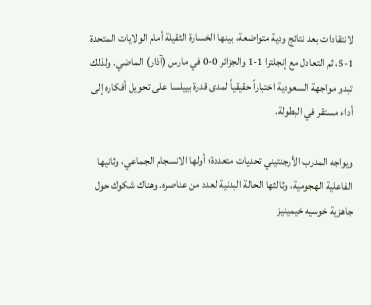لانتقادات بعد نتائج ودية متواضعة، بينها الخسارة الثقيلة أمام الولايات المتحدة 1-5، ثم التعادل مع إنجلترا 1-1 والجزائر 0-0 في مارس (آذار) الماضي. ولذلك تبدو مواجهة السعودية اختباراً حقيقياً لمدى قدرة بييلسا على تحويل أفكاره إلى أداء مستقر في البطولة.

ويواجه المدرب الأرجنتيني تحديات متعددة؛ أولها الانسجام الجماعي، وثانيها الفاعلية الهجومية، وثالثها الحالة البدنية لعدد من عناصره. وهناك شكوك حول جاهزية خوسيه خيمينيز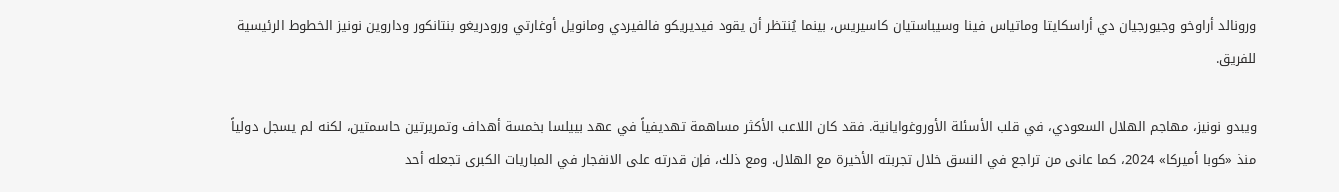ورونالد أراوخو وجيورجيان دي أراسكايتا وماتياس فينا وسيباستيان كاسيريس، بينما يُنتظر أن يقود فيديريكو فالفيردي ومانويل أوغارتي ورودريغو بنتانكور وداروين نونيز الخطوط الرئيسية للفريق.

ويبدو نونيز، مهاجم الهلال السعودي، في قلب الأسئلة الأوروغوايانية. فقد كان اللاعب الأكثر مساهمة تهديفياً في عهد بييلسا بخمسة أهداف وتمريرتين حاسمتين، لكنه لم يسجل دولياً منذ «كوبا أميركا» 2024، كما عانى من تراجع في النسق خلال تجربته الأخيرة مع الهلال. ومع ذلك، فإن قدرته على الانفجار في المباريات الكبرى تجعله أحد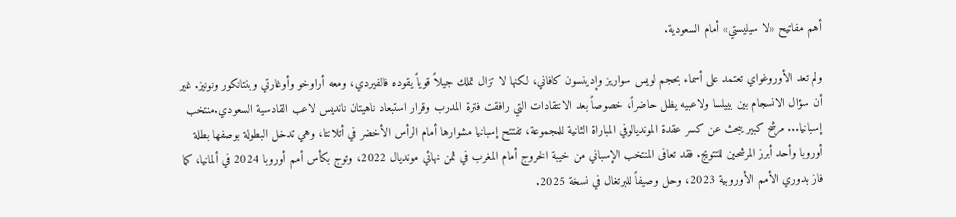أهم مفاتيح «لا سيليستي» أمام السعودية.

ولم تعد الأوروغواي تعتمد على أسماء بحجم لويس سواريز وإدينسون كافاني، لكنها لا تزال تملك جيلاً قوياً يقوده فالفيردي، ومعه أراوخو وأوغارتي وبنتانكور ونونيز. غير أن سؤال الانسجام بين بييلسا ولاعبيه يظل حاضراً، خصوصاً بعد الانتقادات التي رافقت فترة المدرب وقرار استبعاد ناهيتان نانديس لاعب القادسية السعودي.منتخب إسبانيا... مرشح كبير يبحث عن كسر عقدة المونديالوفي المباراة الثانية للمجموعة، تفتتح إسبانيا مشوارها أمام الرأس الأخضر في أتلانتا، وهي تدخل البطولة بوصفها بطلة أوروبا وأحد أبرز المرشحين للتتويج. فقد تعافى المنتخب الإسباني من خيبة الخروج أمام المغرب في ثمن نهائي مونديال 2022، وتوج بكأس أمم أوروبا 2024 في ألمانيا، كما فاز بدوري الأمم الأوروبية 2023، وحل وصيفاً للبرتغال في نسخة 2025.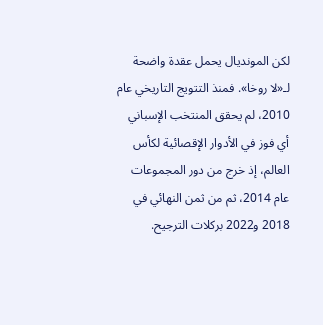لكن المونديال يحمل عقدة واضحة لـ«لا روخا». فمنذ التتويج التاريخي عام 2010، لم يحقق المنتخب الإسباني أي فوز في الأدوار الإقصائية لكأس العالم، إذ خرج من دور المجموعات عام 2014، ثم من ثمن النهائي في 2018 و2022 بركلات الترجيح.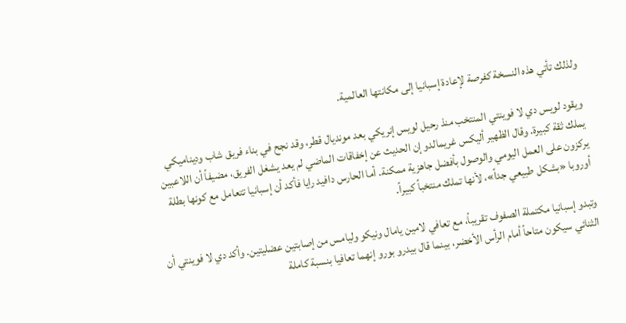ولذلك تأتي هذه النسخة كفرصة لإعادة إسبانيا إلى مكانتها العالمية.

ويقود لويس دي لا فوينتي المنتخب منذ رحيل لويس إنريكي بعد مونديال قطر، وقد نجح في بناء فريق شاب وديناميكي يملك ثقة كبيرة. وقال الظهير أليكس غريمالدو إن الحديث عن إخفاقات الماضي لم يعد يشغل الفريق، مضيفاً أن اللاعبين يركزون على العمل اليومي والوصول بأفضل جاهزية ممكنة. أما الحارس دافيد رايا فأكد أن إسبانيا تتعامل مع كونها بطلة أوروبا «بشكل طبيعي جداً»، لأنها تملك منتخباً كبيراً.

وتبدو إسبانيا مكتملة الصفوف تقريباً، مع تعافي لامين يامال ونيكو وليامس من إصابتين عضليتين. وأكد دي لا فوينتي أن الثنائي سيكون متاحاً أمام الرأس الأخضر، بينما قال بيدرو بورو إنهما تعافيا بنسبة كاملة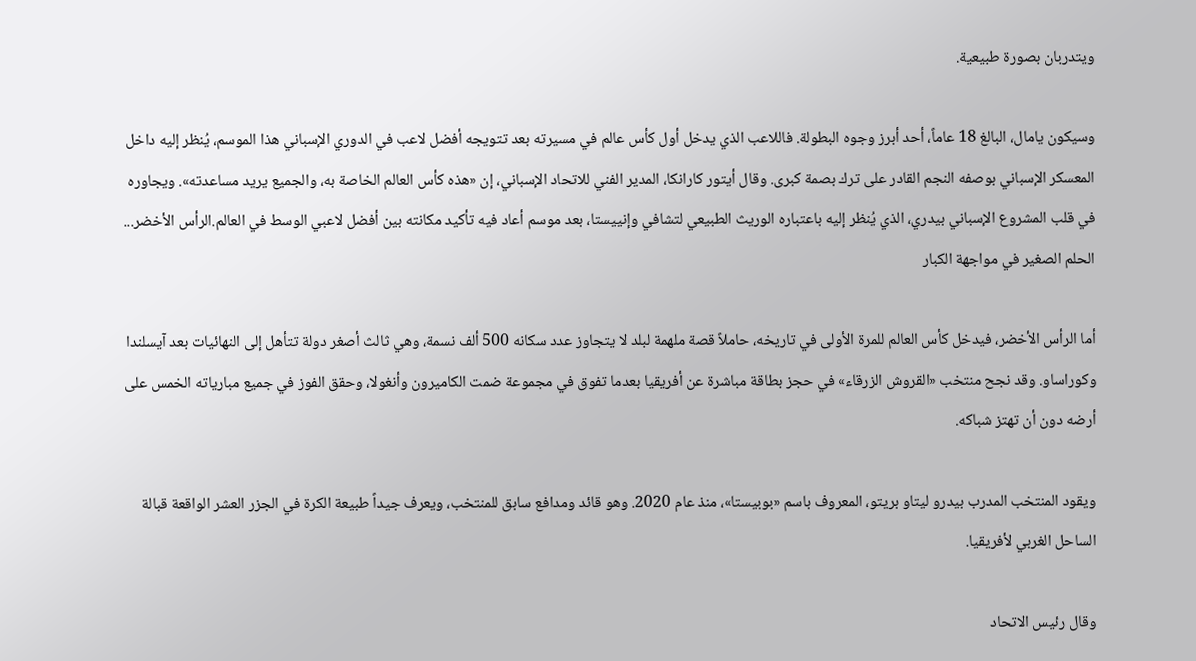ويتدربان بصورة طبيعية.

وسيكون يامال، البالغ 18 عاماً، أحد أبرز وجوه البطولة. فاللاعب الذي يدخل أول كأس عالم في مسيرته بعد تتويجه أفضل لاعب في الدوري الإسباني هذا الموسم، يُنظر إليه داخل المعسكر الإسباني بوصفه النجم القادر على ترك بصمة كبرى. وقال أيتور كارانكا، المدير الفني للاتحاد الإسباني، إن «هذه كأس العالم الخاصة به، والجميع يريد مساعدته». ويجاوره في قلب المشروع الإسباني بيدري، الذي يُنظر إليه باعتباره الوريث الطبيعي لتشافي وإنييستا، بعد موسم أعاد فيه تأكيد مكانته بين أفضل لاعبي الوسط في العالم.الرأس الأخضر... الحلم الصغير في مواجهة الكبار

أما الرأس الأخضر، فيدخل كأس العالم للمرة الأولى في تاريخه، حاملاً قصة ملهمة لبلد لا يتجاوز عدد سكانه 500 ألف نسمة، وهي ثالث أصغر دولة تتأهل إلى النهائيات بعد آيسلندا وكوراساو. وقد نجح منتخب «القروش الزرقاء» في حجز بطاقة مباشرة عن أفريقيا بعدما تفوق في مجموعة ضمت الكاميرون وأنغولا، وحقق الفوز في جميع مبارياته الخمس على أرضه دون أن تهتز شباكه.

ويقود المنتخب المدرب بيدرو ليتاو بريتو، المعروف باسم «بوبيستا»، منذ عام 2020. وهو قائد ومدافع سابق للمنتخب، ويعرف جيداً طبيعة الكرة في الجزر العشر الواقعة قبالة الساحل الغربي لأفريقيا.

وقال رئيس الاتحاد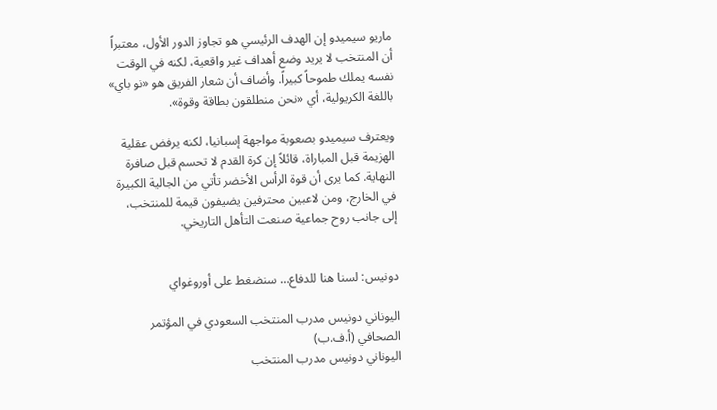ماريو سيميدو إن الهدف الرئيسي هو تجاوز الدور الأول، معتبراً أن المنتخب لا يريد وضع أهداف غير واقعية، لكنه في الوقت نفسه يملك طموحاً كبيراً. وأضاف أن شعار الفريق هو «نو باي» باللغة الكريولية، أي «نحن منطلقون بطاقة وقوة».

ويعترف سيميدو بصعوبة مواجهة إسبانيا، لكنه يرفض عقلية الهزيمة قبل المباراة، قائلاً إن كرة القدم لا تحسم قبل صافرة النهاية. كما يرى أن قوة الرأس الأخضر تأتي من الجالية الكبيرة في الخارج، ومن لاعبين محترفين يضيفون قيمة للمنتخب، إلى جانب روح جماعية صنعت التأهل التاريخي.


دونيس: لسنا هنا للدفاع… سنضغط على أوروغواي

اليوناني دونيس مدرب المنتخب السعودي في المؤتمر الصحافي (أ.ف.ب)
اليوناني دونيس مدرب المنتخب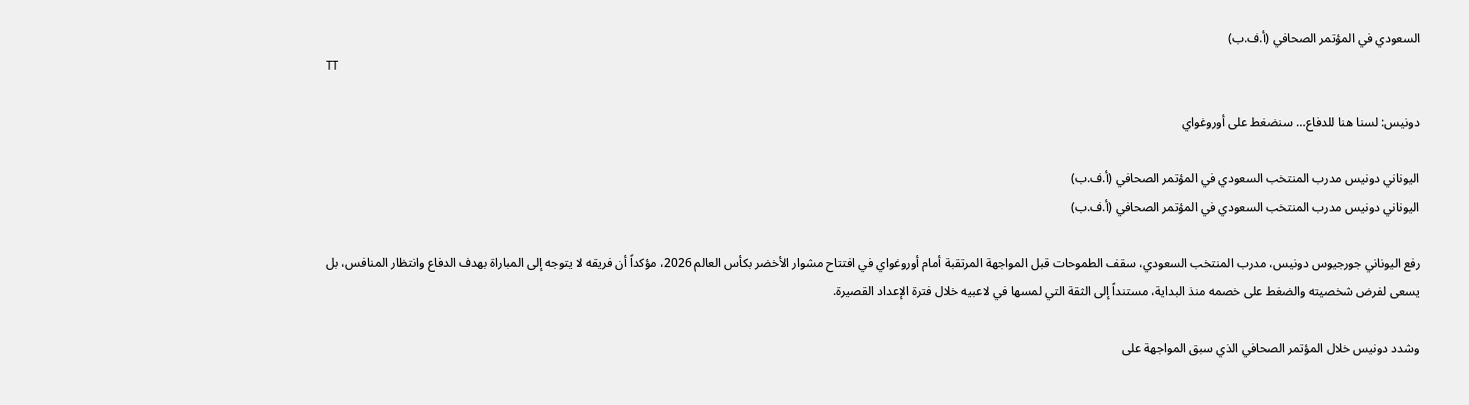السعودي في المؤتمر الصحافي (أ.ف.ب)
TT

دونيس: لسنا هنا للدفاع… سنضغط على أوروغواي

اليوناني دونيس مدرب المنتخب السعودي في المؤتمر الصحافي (أ.ف.ب)
اليوناني دونيس مدرب المنتخب السعودي في المؤتمر الصحافي (أ.ف.ب)

رفع اليوناني جورجيوس دونيس، مدرب المنتخب السعودي، سقف الطموحات قبل المواجهة المرتقبة أمام أوروغواي في افتتاح مشوار الأخضر بكأس العالم 2026، مؤكداً أن فريقه لا يتوجه إلى المباراة بهدف الدفاع وانتظار المنافس، بل يسعى لفرض شخصيته والضغط على خصمه منذ البداية، مستنداً إلى الثقة التي لمسها في لاعبيه خلال فترة الإعداد القصيرة.

وشدد دونيس خلال المؤتمر الصحافي الذي سبق المواجهة على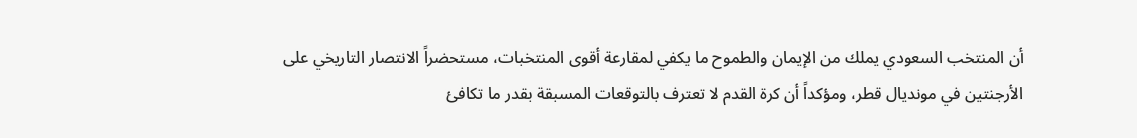أن المنتخب السعودي يملك من الإيمان والطموح ما يكفي لمقارعة أقوى المنتخبات، مستحضراً الانتصار التاريخي على الأرجنتين في مونديال قطر، ومؤكداً أن كرة القدم لا تعترف بالتوقعات المسبقة بقدر ما تكافئ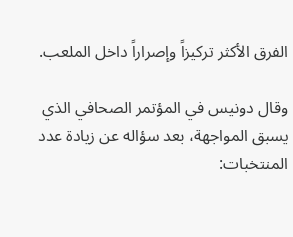الفرق الأكثر تركيزاً وإصراراً داخل الملعب.

وقال دونيس في المؤتمر الصحافي الذي يسبق المواجهة، بعد سؤاله عن زيادة عدد المنتخبات: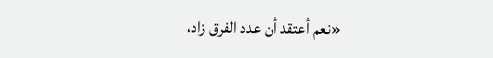«نعم أعتقد أن عدد الفرق زاد،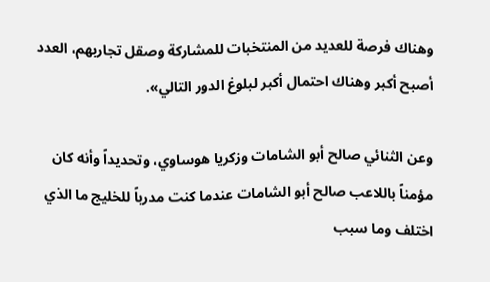وهناك فرصة للعديد من المنتخبات للمشاركة وصقل تجاربهم، العدد أصبح أكبر وهناك احتمال أكبر لبلوغ الدور التالي».

وعن الثنائي صالح أبو الشامات وزكريا هوساوي، وتحديداً وأنه كان مؤمناً باللاعب صالح أبو الشامات عندما كنت مدرباً للخليج ما الذي اختلف وما سبب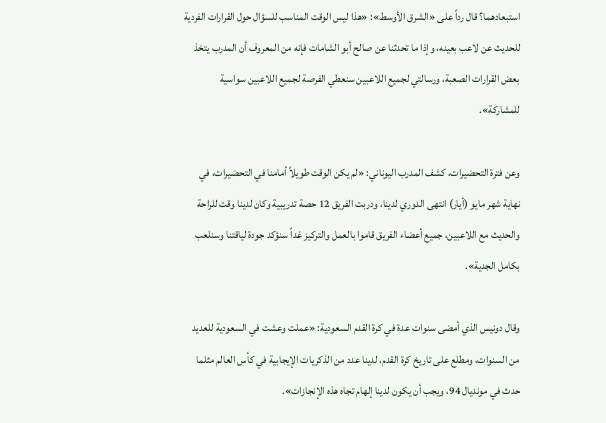استبعادهما؟ قال رداً على «الشرق الأوسط»: «هذا ليس الوقت المناسب للسؤال حول القرارات الفردية للحديث عن لاعب بعينه، وإذا ما تحدثنا عن صالح أبو الشامات فإنه من المعروف أن المدرب يتخذ بعض القرارات الصعبة، ورسالتي لجميع اللاعبين سنعطي الفرصة لجميع اللاعبين سواسية للمشاركة».

وعن فترة التحضيرات، كشف المدرب اليوناني: «لم يكن الوقت طويلاً أمامنا في التحضيرات، في نهاية شهر مايو (أيار) انتهى الدوري لدينا، ودربت الفريق 12 حصة تدريبية وكان لدينا وقت للراحة والحديث مع اللاعبين، جميع أعضاء الفريق قاموا بالعمل والتركيز غداً سنؤكد جودة لياقتنا وسنلعب بكامل الجدية».

وقال دونيس الذي أمضى سنوات عدة في كرة القدم السعودية: «عملت وعشت في السعودية للعديد من السنوات، ومطلع على تاريخ كرة القدم، لدينا عدد من الذكريات الإيجابية في كأس العالم مثلما حدث في مونديال 94، ويجب أن يكون لدينا إلهام تجاه هذه الإنجازات».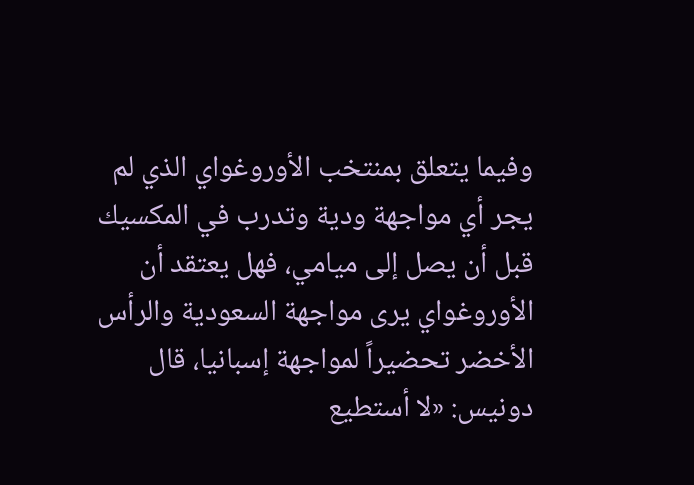وفيما يتعلق بمنتخب الأوروغواي الذي لم يجر أي مواجهة ودية وتدرب في المكسيك قبل أن يصل إلى ميامي، فهل يعتقد أن الأوروغواي يرى مواجهة السعودية والرأس الأخضر تحضيراً لمواجهة إسبانيا، قال دونيس: «لا أستطيع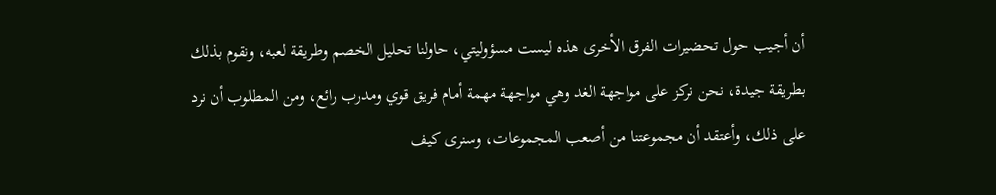أن أجيب حول تحضيرات الفرق الأخرى هذه ليست مسؤوليتي، حاولنا تحليل الخصم وطريقة لعبه، ونقوم بذلك بطريقة جيدة، نحن نركز على مواجهة الغد وهي مواجهة مهمة أمام فريق قوي ومدرب رائع، ومن المطلوب أن نرد على ذلك، وأعتقد أن مجموعتنا من أصعب المجموعات، وسنرى كيف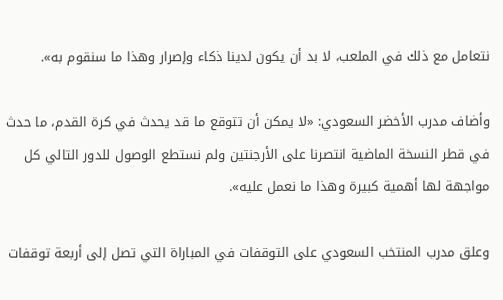نتعامل مع ذلك في الملعب، لا بد أن يكون لدينا ذكاء وإصرار وهذا ما سنقوم به».

وأضاف مدرب الأخضر السعودي: «لا يمكن أن تتوقع ما قد يحدث في كرة القدم، ما حدث في قطر النسخة الماضية انتصرنا على الأرجنتين ولم نستطع الوصول للدور التالي كل مواجهة لها أهمية كبيرة وهذا ما نعمل عليه».

وعلق مدرب المنتخب السعودي على التوقفات في المباراة التي تصل إلى أربعة توقفات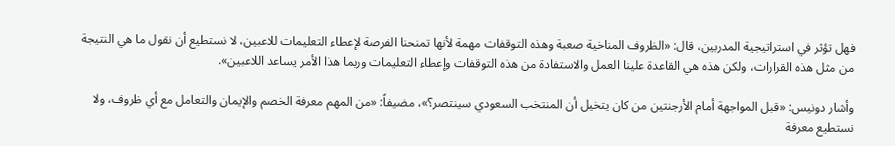فهل تؤثر في استراتيجية المدربين، قال: «الظروف المناخية صعبة وهذه التوقفات مهمة لأنها تمنحنا الفرصة لإعطاء التعليمات للاعبين، لا نستطيع أن نقول ما هي النتيجة من مثل هذه القرارات، ولكن هذه هي القاعدة علينا العمل والاستفادة من هذه التوقفات وإعطاء التعليمات وربما هذا الأمر يساعد اللاعبين».

وأشار دونيس: «قبل المواجهة أمام الأرجنتين من كان يتخيل أن المنتخب السعودي سينتصر؟»، مضيفاً: «من المهم معرفة الخصم والإيمان والتعامل مع أي ظروف، ولا نستطيع معرفة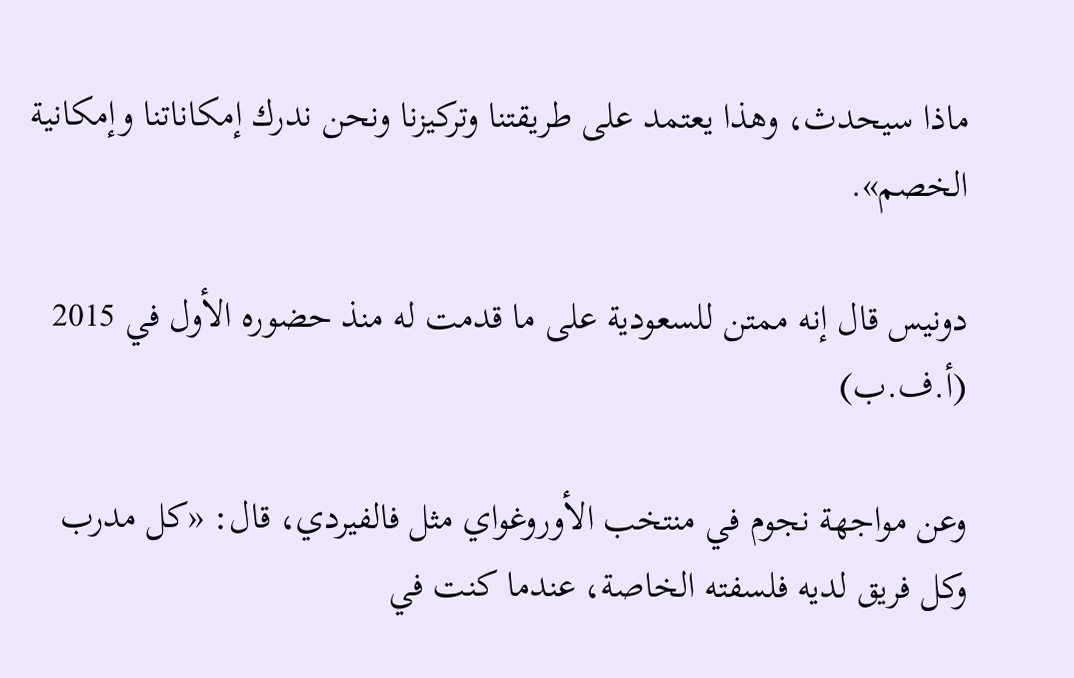ماذا سيحدث، وهذا يعتمد على طريقتنا وتركيزنا ونحن ندرك إمكاناتنا وإمكانية الخصم».

دونيس قال إنه ممتن للسعودية على ما قدمت له منذ حضوره الأول في 2015 (أ.ف.ب)

وعن مواجهة نجوم في منتخب الأوروغواي مثل فالفيردي، قال: «كل مدرب وكل فريق لديه فلسفته الخاصة، عندما كنت في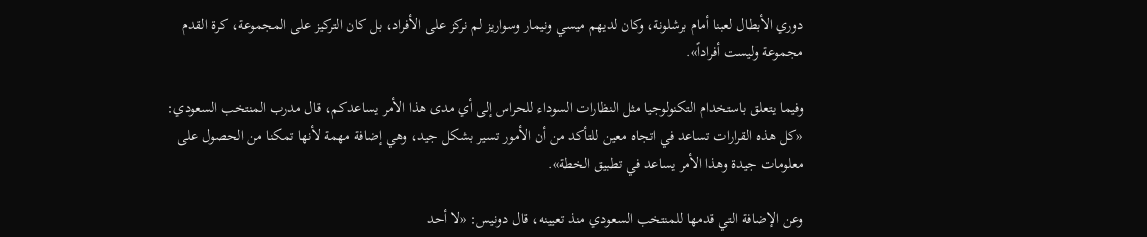دوري الأبطال لعبنا أمام برشلونة، وكان لديهم ميسي ونيمار وسواريز لم نركز على الأفراد، بل كان التركيز على المجموعة، كرة القدم مجموعة وليست أفراداً».

وفيما يتعلق باستخدام التكنولوجيا مثل النظارات السوداء للحراس إلى أي مدى هذا الأمر يساعدكم، قال مدرب المنتخب السعودي: «كل هذه القرارات تساعد في اتجاه معين للتأكد من أن الأمور تسير بشكل جيد، وهي إضافة مهمة لأنها تمكنا من الحصول على معلومات جيدة وهذا الأمر يساعد في تطبيق الخطة».

وعن الإضافة التي قدمها للمنتخب السعودي منذ تعيينه، قال دونيس: «لا أحد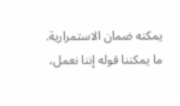يمكنه ضمان الاستمرارية. ما يمكننا قوله إننا نعمل،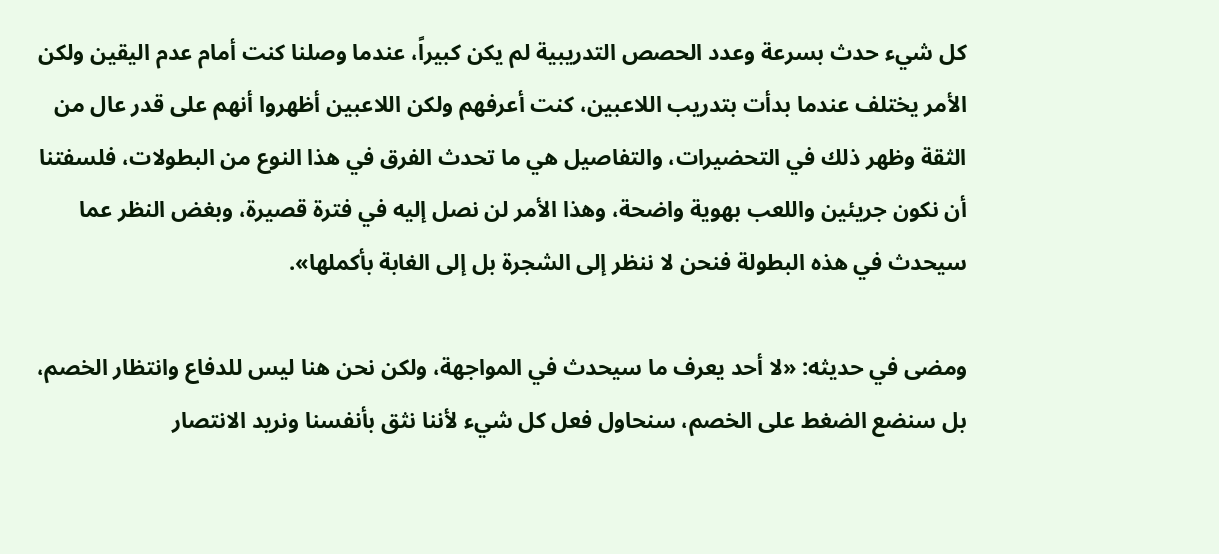كل شيء حدث بسرعة وعدد الحصص التدريبية لم يكن كبيراً، عندما وصلنا كنت أمام عدم اليقين ولكن الأمر يختلف عندما بدأت بتدريب اللاعبين، كنت أعرفهم ولكن اللاعبين أظهروا أنهم على قدر عال من الثقة وظهر ذلك في التحضيرات، والتفاصيل هي ما تحدث الفرق في هذا النوع من البطولات، فلسفتنا أن نكون جريئين واللعب بهوية واضحة، وهذا الأمر لن نصل إليه في فترة قصيرة، وبغض النظر عما سيحدث في هذه البطولة فنحن لا ننظر إلى الشجرة بل إلى الغابة بأكملها».

ومضى في حديثه: «لا أحد يعرف ما سيحدث في المواجهة، ولكن نحن هنا ليس للدفاع وانتظار الخصم، بل سنضع الضغط على الخصم، سنحاول فعل كل شيء لأننا نثق بأنفسنا ونريد الانتصار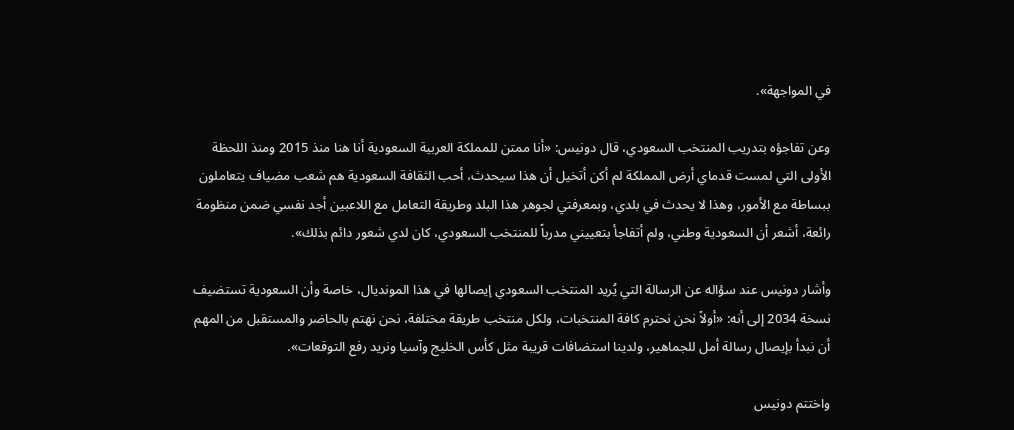في المواجهة».

وعن تفاجؤه بتدريب المنتخب السعودي، قال دونيس: «أنا ممتن للمملكة العربية السعودية أنا هنا منذ 2015 ومنذ اللحظة الأولى التي لمست قدماي أرض المملكة لم أكن أتخيل أن هذا سيحدث، أحب الثقافة السعودية هم شعب مضياف يتعاملون ببساطة مع الأمور، وهذا لا يحدث في بلدي، وبمعرفتي لجوهر هذا البلد وطريقة التعامل مع اللاعبين أجد نفسي ضمن منظومة رائعة، أشعر أن السعودية وطني، ولم أتفاجأ بتعييني مدرباً للمنتخب السعودي، كان لدي شعور دائم بذلك».

وأشار دونيس عند سؤاله عن الرسالة التي يُريد المنتخب السعودي إيصالها في هذا المونديال، خاصة وأن السعودية تستضيف نسخة 2034 إلى أنه: «أولاً نحن نحترم كافة المنتخبات، ولكل منتخب طريقة مختلفة، نحن نهتم بالحاضر والمستقبل من المهم أن نبدأ بإيصال رسالة أمل للجماهير، ولدينا استضافات قريبة مثل كأس الخليج وآسيا ونريد رفع التوقعات».

واختتم دونيس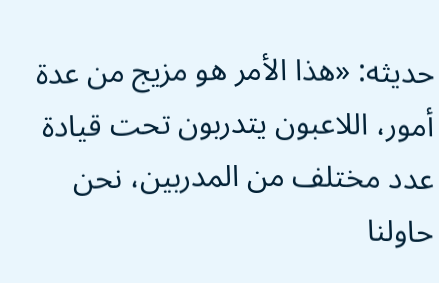حديثه: «هذا الأمر هو مزيج من عدة أمور، اللاعبون يتدربون تحت قيادة عدد مختلف من المدربين، نحن حاولنا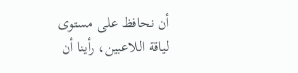أن نحافظ على مستوى لياقة اللاعبين، رأينا أن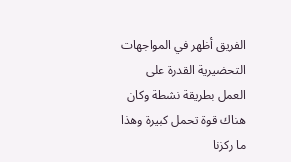الفريق أظهر في المواجهات التحضيرية القدرة على العمل بطريقة نشطة وكان هناك قوة تحمل كبيرة وهذا ما ركزنا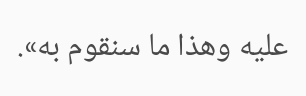عليه وهذا ما سنقوم به».